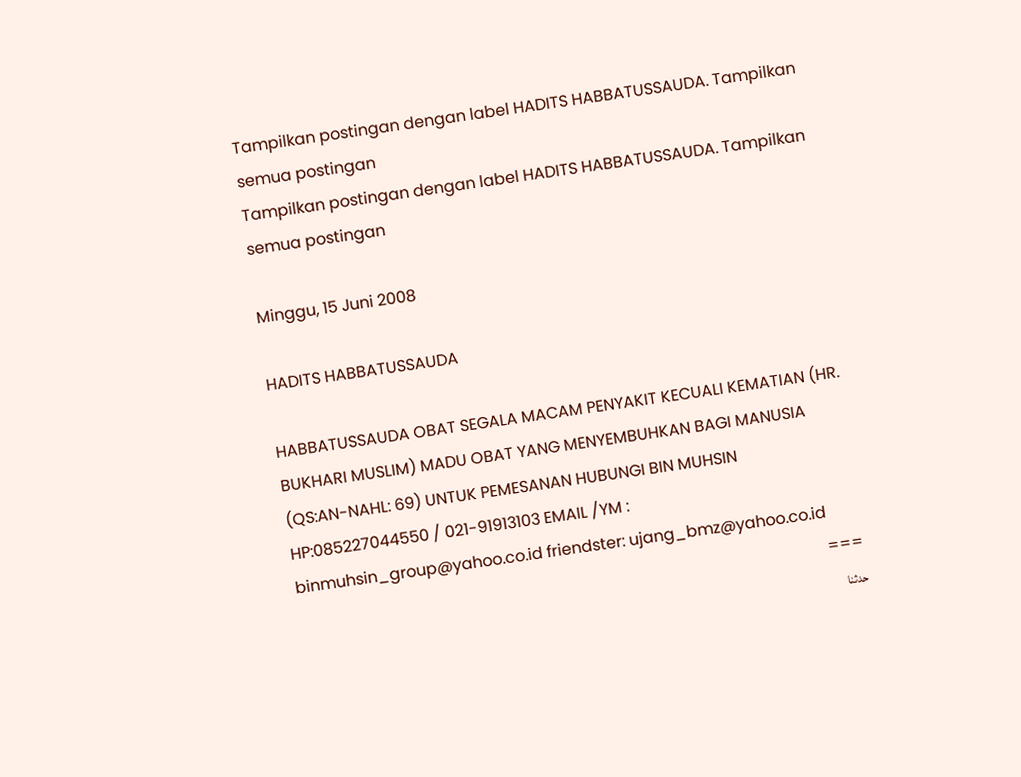Tampilkan postingan dengan label HADITS HABBATUSSAUDA. Tampilkan semua postingan
Tampilkan postingan dengan label HADITS HABBATUSSAUDA. Tampilkan semua postingan

Minggu, 15 Juni 2008

HADITS HABBATUSSAUDA

HABBATUSSAUDA OBAT SEGALA MACAM PENYAKIT KECUALI KEMATIAN (HR. BUKHARI MUSLIM) MADU OBAT YANG MENYEMBUHKAN BAGI MANUSIA (QS:AN-NAHL: 69) UNTUK PEMESANAN HUBUNGI BIN MUHSIN HP:085227044550 / 021-91913103 EMAIL /YM : binmuhsin_group@yahoo.co.id friendster: ujang_bmz@yahoo.co.id
===
حدثنا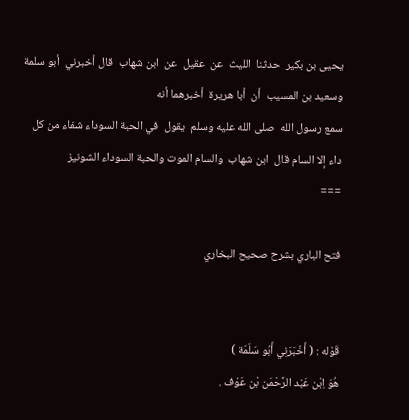يحيى بن بكير  حدثنا  الليث  عن  عقيل  عن  ابن شهاب  قال أخبرني  أبو سلمة  وسعيد بن المسيب  أن  أبا هريرة  أخبرهما أنه
سمع رسول الله  صلى الله عليه وسلم  يقول  في الحبة السوداء شفاء من كل داء إلا السام قال  ابن شهاب  والسام الموت والحبة السوداء الشونيز
===

فتح الباري بشرح صحيح البخاري


قَوْله : ( أَخْبَرَنِي أَبُو سَلَمَة )
هُوَ اِبْن عَبْد الرَّحْمَن بْن عَوْف .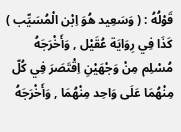قَوْلُهُ : ( وَسَعِيد هُوَ اِبْن الْمُسَيِّب )
كَذَا فِي رِوَايَة عُقَيْل , وَأَخْرَجَهُ مُسْلِم مِنْ وَجْهَيْنِ اِقْتَصَرَ فِي كُلّ مِنْهُمَا عَلَى وَاحِد مِنْهُمَا , وَأَخْرَجَهُ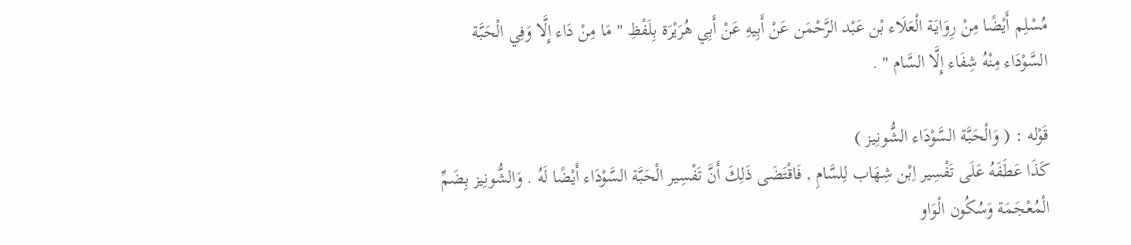مُسْلِم أَيْضًا مِنْ رِوَايَة الْعَلَاء بْن عَبْد الرَّحْمَن عَنْ أَبِيهِ عَنْ أَبِي هُرَيْرَة بِلَفْظِ " مَا مِنْ دَاء إِلَّا وَفِي الْحَبَّة السَّوْدَاء مِنْهُ شِفَاء إِلَّا السَّام " .

قَوْله : ( وَالْحَبَّة السَّوْدَاء الشُّونِيز )
كَذَا عَطَفَهُ عَلَى تَفْسِير اِبْن شِهَاب لِلسَّامِ , فَاقْتَضَى ذَلِكَ أَنَّ تَفْسِير الْحَبَّة السَّوْدَاء أَيْضًا لَهُ . وَالشُّونِيز بِضَمِّ الْمُعْجَمَة وَسُكُون الْوَاو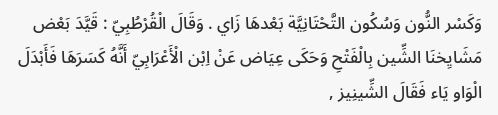وَكَسْر النُّون وَسُكُون التَّحْتَانِيَّة بَعْدهَا زَاي . وَقَالَ الْقُرْطُبِيّ : قَيَّدَ بَعْض مَشَايِخنَا الشِّين بِالْفَتْحِ وَحَكَى عِيَاض عَنْ اِبْن الْأَعْرَابِيّ أَنَّهُ كَسَرَهَا فَأَبْدَلَ الْوَاو يَاء فَقَالَ الشِّينِيز ,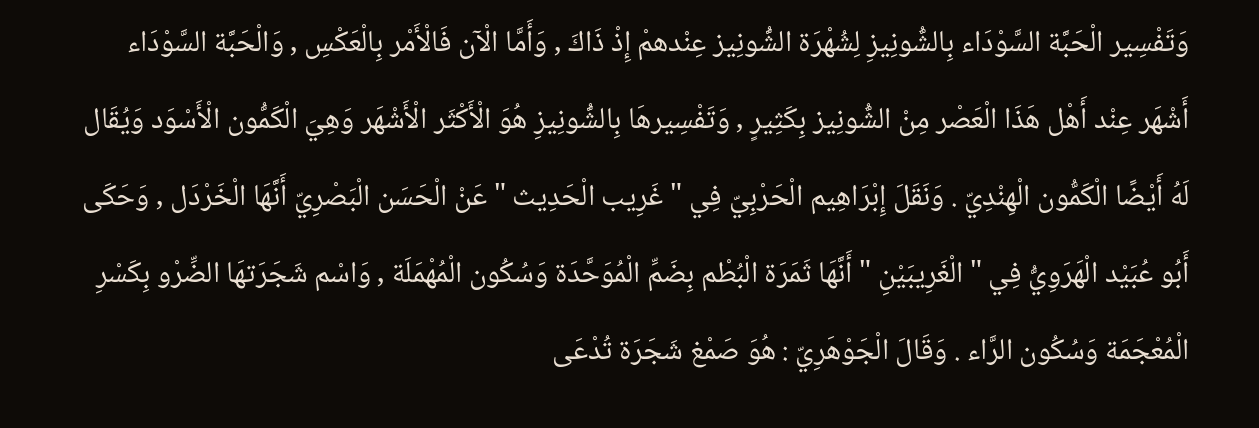وَتَفْسِير الْحَبَّة السَّوْدَاء بِالشُّونِيزِ لِشُهْرَة الشُّونِيز عِنْدهمْ إِذْ ذَاكَ , وَأَمَّا الْآن فَالْأَمْر بِالْعَكْسِ , وَالْحَبَّة السَّوْدَاء أَشْهَر عِنْد أَهْل هَذَا الْعَصْر مِنْ الشُّونِيز بِكَثِيرٍ , وَتَفْسِيرهَا بِالشُّونِيزِ هُوَ الْأَكْثَر الْأَشْهَر وَهِيَ الْكَمُّون الْأَسْوَد وَيُقَال لَهُ أَيْضًا الْكَمُّون الْهِنْدِيّ . وَنَقَلَ إِبْرَاهِيم الْحَرْبِيّ فِي " غَرِيب الْحَدِيث " عَنْ الْحَسَن الْبَصْرِيّ أَنَّهَا الْخَرْدَل , وَحَكَى أَبُو عُبَيْد الْهَرَوِيُّ فِي " الْغَرِيبَيْنِ " أَنَّهَا ثَمَرَة الْبُطْم بِضَمِّ الْمُوَحَّدَة وَسُكُون الْمُهْمَلَة , وَاسْم شَجَرَتهَا الضِّرْو بِكَسْرِ الْمُعْجَمَة وَسُكُون الرَّاء . وَقَالَ الْجَوْهَرِيّ : هُوَ صَمْغ شَجَرَة تُدْعَى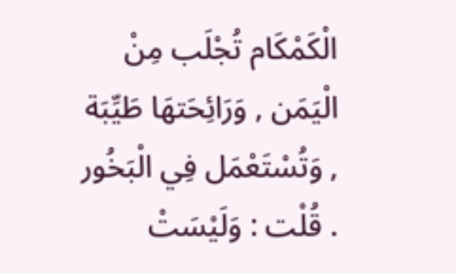الْكَمْكَام تُجْلَب مِنْ الْيَمَن , وَرَائِحَتهَا طَيِّبَة , وَتُسْتَعْمَل فِي الْبَخُور . قُلْت : وَلَيْسَتْ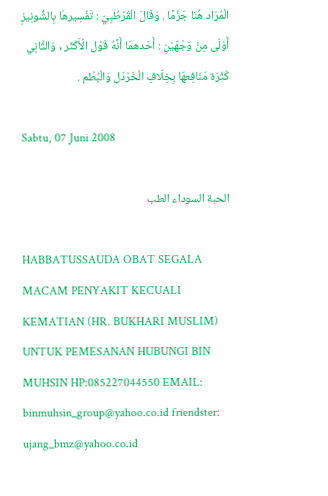الْمُرَاد هُنَا جَزْمًا . وَقَالَ الْقُرْطُبِيّ : تَفْسِيرهَا بِالشُّونِيزِ أَوْلَى مِنْ وَجْهَيْنِ : أَحَدهمَا أَنَّهُ قَوْل الْأَكْثَر , وَالثَّانِي كَثْرَة مَنَافِعهَا بِخِلَافِ الْخَرْدَل وَالْبُطْم .

Sabtu, 07 Juni 2008

الحبة السوداء الطب

HABBATUSSAUDA OBAT SEGALA MACAM PENYAKIT KECUALI KEMATIAN (HR. BUKHARI MUSLIM) UNTUK PEMESANAN HUBUNGI BIN MUHSIN HP:085227044550 EMAIL: binmuhsin_group@yahoo.co.id friendster: ujang_bmz@yahoo.co.id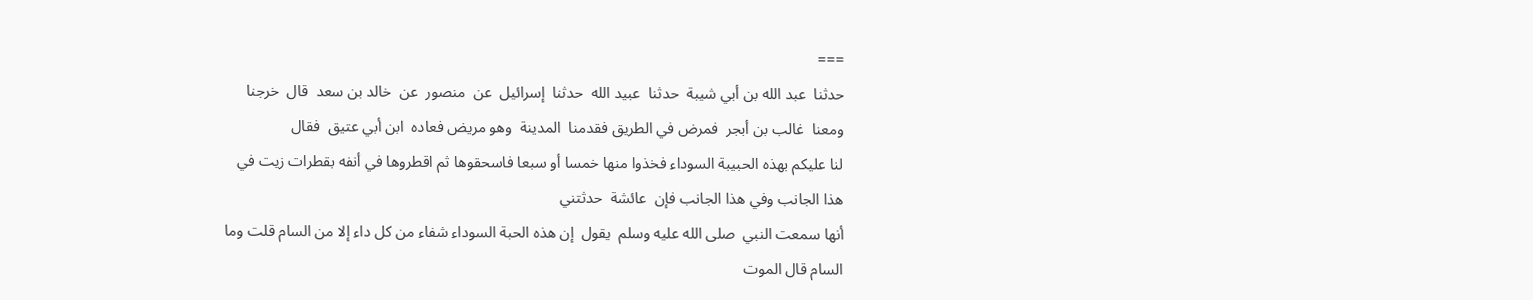===
حدثنا  عبد الله بن أبي شيبة  حدثنا  عبيد الله  حدثنا  إسرائيل  عن  منصور  عن  خالد بن سعد  قال  خرجنا ومعنا  غالب بن أبجر  فمرض في الطريق فقدمنا  المدينة  وهو مريض فعاده  ابن أبي عتيق  فقال
لنا عليكم بهذه الحبيبة السوداء فخذوا منها خمسا أو سبعا فاسحقوها ثم اقطروها في أنفه بقطرات زيت في هذا الجانب وفي هذا الجانب فإن  عائشة  حدثتني
أنها سمعت النبي  صلى الله عليه وسلم  يقول  إن هذه الحبة السوداء شفاء من كل داء إلا من السام قلت وما السام قال الموت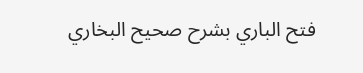فتح الباري بشرح صحيح البخاري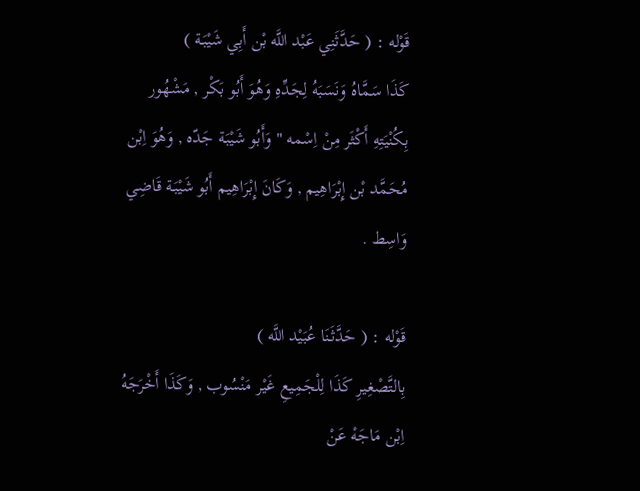قَوْله : ( حَدَّثَنِي عَبْد اللَّه بْن أَبِي شَيْبَة )
كَذَا سَمَّاهُ وَنَسَبَهُ لِجَدِّهِ وَهُوَ أَبُو بَكْر , مَشْهُور بِكُنْيَتِهِ أَكْثَر مِنْ اِسْمه " وَأَبُو شَيْبَة جَدّه , وَهُوَ اِبْن مُحَمَّد بْن إِبْرَاهِيم , وَكَانَ إِبْرَاهِيم أَبُو شَيْبَة قَاضِي وَاسِط .

قَوْله : ( حَدَّثَنَا عُبَيْد اللَّه )
بِالتَّصْغِيرِ كَذَا لِلْجَمِيعِ غَيْر مَنْسُوب , وَكَذَا أَخْرَجَهُ اِبْن مَاجَهْ عَنْ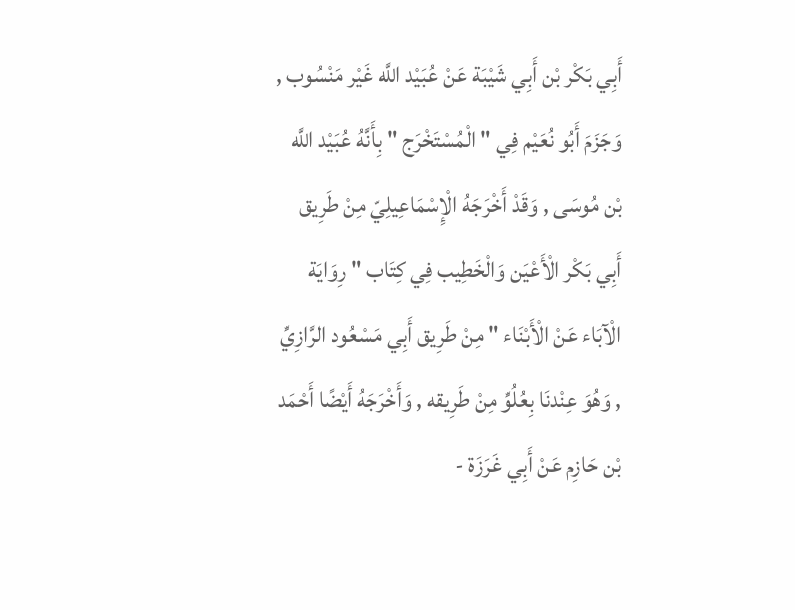أَبِي بَكْر بْن أَبِي شَيْبَة عَنْ عُبَيْد اللَّه غَيْر مَنْسُوب , وَجَزَمَ أَبُو نُعَيْم فِي " الْمُسْتَخْرَج " بِأَنَّهُ عُبَيْد اللَّه بْن مُوسَى , وَقَدْ أَخْرَجَهُ الْإِسْمَاعِيلِيّ مِنْ طَرِيق أَبِي بَكْر الْأَعْيَن وَالْخَطِيب فِي كِتَاب " رِوَايَة الْآبَاء عَنْ الْأَبْنَاء " مِنْ طَرِيق أَبِي مَسْعُود الرَّازِيِّ , وَهُوَ عِنْدنَا بِعُلُوِّ مِنْ طَرِيقه , وَأَخْرَجَهُ أَيْضًا أَحْمَد بْن حَازِم عَنْ أَبِي غَرَزَة -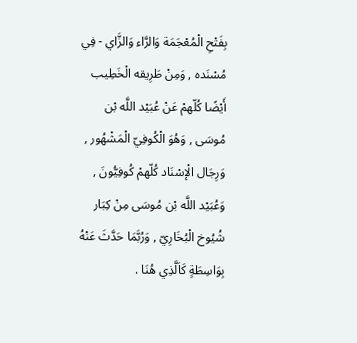بِفَتْحِ الْمُعْجَمَة وَالرَّاء وَالزَّاي - فِي مُسْنَده , وَمِنْ طَرِيقه الْخَطِيب أَيْضًا كُلّهمْ عَنْ عُبَيْد اللَّه بْن مُوسَى , وَهُوَ الْكُوفِيّ الْمَشْهُور , وَرِجَال الْإسْنَاد كُلّهمْ كُوفِيُّونَ , وَعُبَيْد اللَّه بْن مُوسَى مِنْ كِبَار شُيُوخ الْبُخَارِيّ , وَرُبَّمَا حَدَّثَ عَنْهُ بِوَاسِطَةٍ كَاَلَّذِي هُنَا .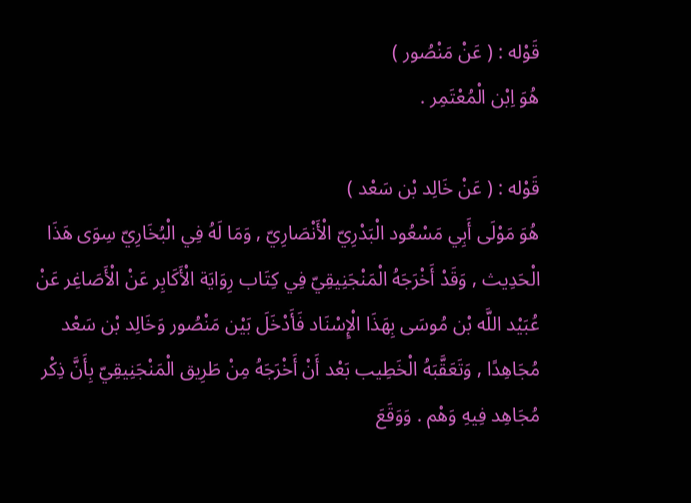قَوْله : ( عَنْ مَنْصُور )
هُوَ اِبْن الْمُعْتَمِر .

قَوْله : ( عَنْ خَالِد بْن سَعْد )
هُوَ مَوْلَى أَبِي مَسْعُود الْبَدْرِيّ الْأَنْصَارِيّ , وَمَا لَهُ فِي الْبُخَارِيّ سِوَى هَذَا الْحَدِيث , وَقَدْ أَخْرَجَهُ الْمَنْجَنِيقِيّ فِي كِتَاب رِوَايَة الْأَكَابِر عَنْ الْأَصَاغِر عَنْ عُبَيْد اللَّه بْن مُوسَى بِهَذَا الْإِسْنَاد فَأَدْخَلَ بَيْن مَنْصُور وَخَالِد بْن سَعْد مُجَاهِدًا , وَتَعَقَّبَهُ الْخَطِيب بَعْد أَنْ أَخْرَجَهُ مِنْ طَرِيق الْمَنْجَنِيقِيّ بِأَنَّ ذِكْر مُجَاهِد فِيهِ وَهْم . وَوَقَعَ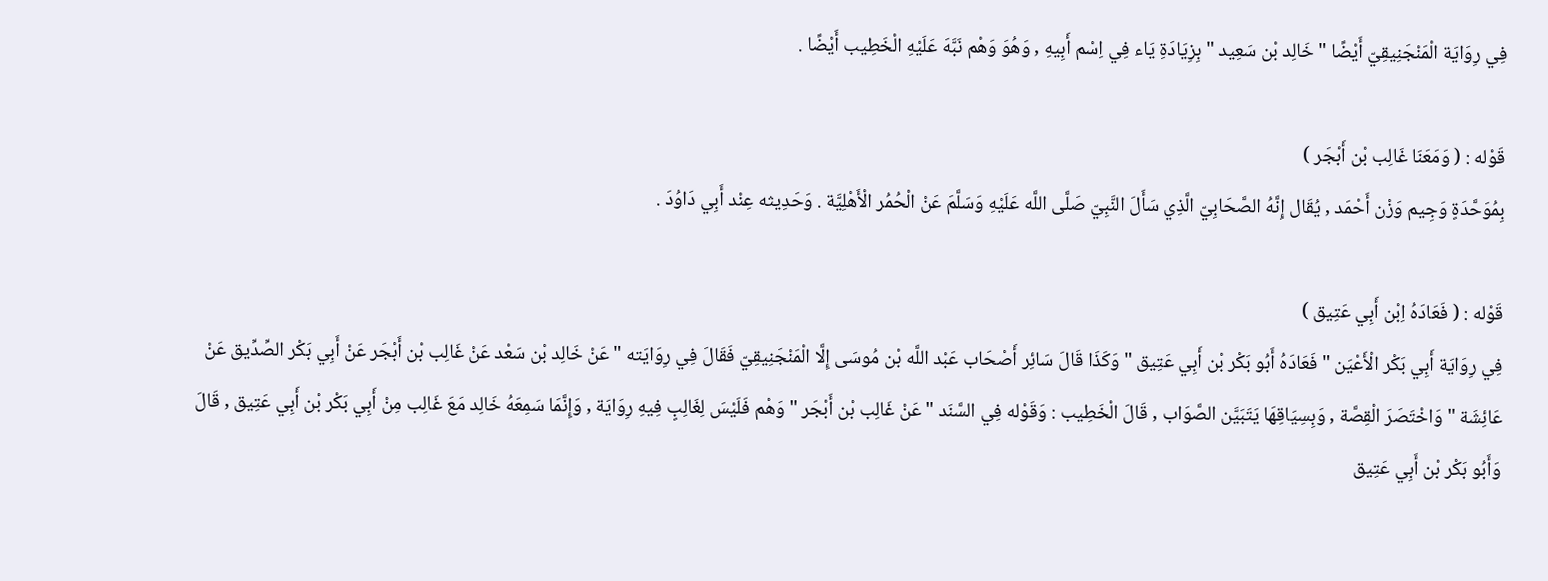فِي رِوَايَة الْمَنْجَنِيقِيّ أَيْضًا " خَالِد بْن سَعِيد " بِزِيَادَةِ يَاء فِي اِسْم أَبِيهِ , وَهُوَ وَهْم نَبَّهَ عَلَيْهِ الْخَطِيب أَيْضًا .

قَوْله : ( وَمَعَنَا غَالِب بْن أَبْجَر )
بِمُوَحَّدَةٍ وَجِيم وَزْن أَحْمَد , يُقَال إِنَّهُ الصَّحَابِيّ الَّذِي سَأَلَ النَّبِيّ صَلَّى اللَّه عَلَيْهِ وَسَلَّمَ عَنْ الْحُمُر الْأَهْلِيَّة . وَحَدِيثه عِنْد أَبِي دَاوُدَ .

قَوْله : ( فَعَادَهُ اِبْن أَبِي عَتِيق )
فِي رِوَايَة أَبِي بَكْر الْأَعْيَن " فَعَادَهُ أَبُو بَكْر بْن أَبِي عَتِيق " وَكَذَا قَالَ سَائِر أَصْحَاب عَبْد اللَّه بْن مُوسَى إِلَّا الْمَنْجَنِيقِيّ فَقَالَ فِي رِوَايَته " عَنْ خَالِد بْن سَعْد عَنْ غَالِب بْن أَبْجَر عَنْ أَبِي بَكْر الصِّدِّيق عَنْ عَائِشَة " وَاخْتَصَرَ الْقِصَّة , وَبِسِيَاقِهَا يَتَبَيَّن الصَّوَاب , قَالَ الْخَطِيب : وَقَوْله فِي السَّنَد " عَنْ غَالِب بْن أَبْجَر " وَهْم فَلَيْسَ لِغَالِبٍ فِيهِ رِوَايَة , وَإِنَّمَا سَمِعَهُ خَالِد مَعَ غَالِب مِنْ أَبِي بَكْر بْن أَبِي عَتِيق , قَالَ وَأَبُو بَكْر بْن أَبِي عَتِيق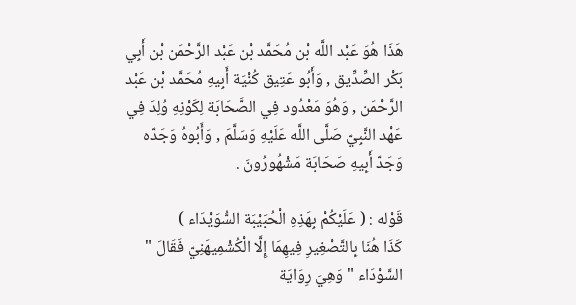هَذَا هُوَ عَبْد اللَّه بْن مُحَمَّد بْن عَبْد الرَّحْمَن بْن أَبِي بَكْر الصِّدِّيق , وَأَبُو عَتِيق كُنْيَة أَبِيهِ مُحَمَّد بْن عَبْد الرَّحْمَن , وَهُوَ مَعْدُود فِي الصَّحَابَة لِكَوْنِهِ وُلِدَ فِي عَهْد النَّبِيّ صَلَّى اللَّه عَلَيْهِ وَسَلَّمَ , وَأَبُوهُ وَجَدّه وَجَدّ أَبِيهِ صَحَابَة مَشْهُورُونَ .

قَوْله : ( عَلَيْكُمْ بِهَذِهِ الْحُبَيْبَة السُّوَيْدَاء )
كَذَا هُنَا بِالتَّصْغِيرِ فِيهِمَا إِلَّا الْكُشْمِيهَنِيّ فَقَالَ " السَّوْدَاء " وَهِيَ رِوَايَة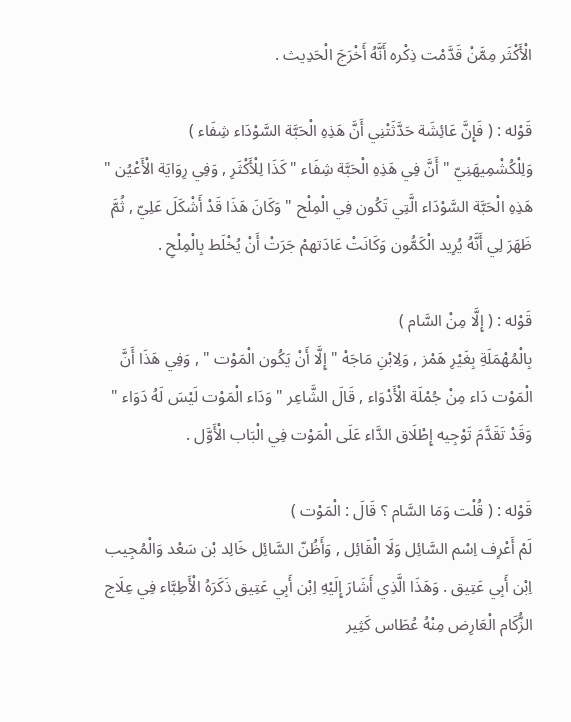الْأَكْثَر مِمَّنْ قَدَّمْت ذِكْره أَنَّهُ أَخْرَجَ الْحَدِيث .

قَوْله : ( فَإِنَّ عَائِشَة حَدَّثَتْنِي أَنَّ هَذِهِ الْحَبَّة السَّوْدَاء شِفَاء )
وَلِلْكُشْمِيهَنِيّ " أَنَّ فِي هَذِهِ الْحَبَّة شِفَاء " كَذَا لِلْأَكْثَرِ , وَفِي رِوَايَة الْأَعْيُن " هَذِهِ الْحَبَّة السَّوْدَاء الَّتِي تَكُون فِي الْمِلْح " وَكَانَ هَذَا قَدْ أَشْكَلَ عَلِيّ , ثُمَّ ظَهَرَ لِي أَنَّهُ يُرِيد الْكَمُّون وَكَانَتْ عَادَتهمْ جَرَتْ أَنْ يُخْلَط بِالْمِلْحِ .

قَوْله : ( إِلَّا مِنْ السَّام )
بِالْمُهْمَلَةِ بِغَيْرِ هَمْز , وَلِابْنِ مَاجَهْ " إِلَّا أَنْ يَكُون الْمَوْت " , وَفِي هَذَا أَنَّ الْمَوْت دَاء مِنْ جُمْلَة الْأَدْوَاء , قَالَ الشَّاعِر " وَدَاء الْمَوْت لَيْسَ لَهُ دَوَاء " وَقَدْ تَقَدَّمَ تَوْجِيه إِطْلَاق الدَّاء عَلَى الْمَوْت فِي الْبَاب الْأَوَّل .

قَوْله : ( قُلْت وَمَا السَّام ؟ قَالَ : الْمَوْت )
لَمْ أَعْرِف اِسْم السَّائِل وَلَا الْقَائِل , وَأَظُنّ السَّائِل خَالِد بْن سَعْد وَالْمُجِيب اِبْن أَبِي عَتِيق . وَهَذَا الَّذِي أَشَارَ إِلَيْهِ اِبْن أَبِي عَتِيق ذَكَرَهُ الْأَطِبَّاء فِي عِلَاج الزُّكَام الْعَارِض مِنْهُ عُطَاس كَثِير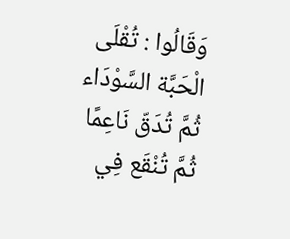وَقَالُوا : تُقْلَى الْحَبَّة السَّوْدَاء ثُمَّ تُدَقّ نَاعِمًا ثُمَّ تُنْقَع فِي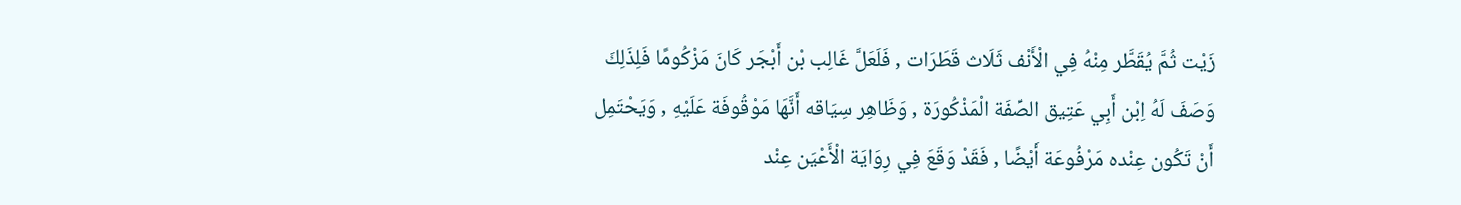زَيْت ثُمَّ يُقَطَّر مِنْهُ فِي الْأَنْف ثَلَاث قَطَرَات , فَلَعَلَّ غَالِب بْن أَبْجَر كَانَ مَزْكُومًا فَلِذَلِكَ وَصَفَ لَهُ اِبْن أَبِي عَتِيق الصِّفَة الْمَذْكُورَة , وَظَاهِر سِيَاقه أَنَّهَا مَوْقُوفَة عَلَيْهِ , وَيَحْتَمِل أَنْ تَكُون عِنْده مَرْفُوعَة أَيْضًا , فَقَدْ وَقَعَ فِي رِوَايَة الْأَعْيَن عِنْد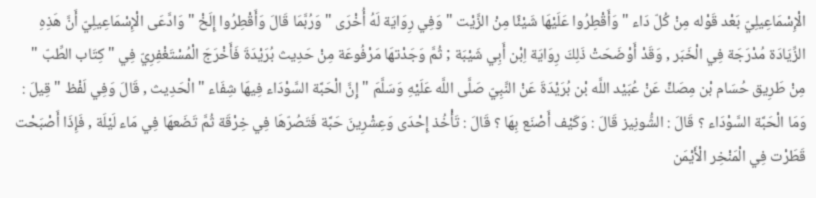الْإِسْمَاعِيلِيّ بَعْد قَوْله مِنْ كُلّ دَاء " وَأَقْطِرُوا عَلَيْهَا شَيْئًا مِنْ الزَّيْت " وَفِي رِوَايَة لَهُ أُخْرَى " وَرُبَّمَا قَالَ وَأَقْطِرُوا إِلَخْ " وَادَّعَى الْإِسْمَاعِيلِيّ أَنَّ هَذِهِ الزِّيَادَة مُدْرَجَة فِي الْخَبَر , وَقَدْ أَوْضَحَتْ ذَلِكَ رِوَايَة اِبْن أَبِي شَيْبَة ; ثُمَّ وَجَدْتهَا مَرْفُوعَة مِنْ حَدِيث بُرَيْدَةَ فَأَخْرَجَ الْمُسْتَغْفِرِيّ فِي " كِتَاب الطِّبّ " مِنْ طَرِيق حُسَام بْن مِصَكٍّ عَنْ عُبَيْد اللَّه بْن بُرَيْدَةَ عَنْ النَّبِيّ صَلَّى اللَّه عَلَيْهِ وَسَلَّمَ " إِنَّ الْحَبَّة السَّوْدَاء فِيهَا شِفَاء " الْحَدِيث , قَالَ وَفِي لَفْظ " قِيلَ : وَمَا الْحَبَّة السَّوْدَاء ؟ قَالَ : الشُّونِيز قَالَ : وَكَيْف أَصْنَع بِهَا ؟ قَالَ : تَأْخُذ إِحْدَى وَعِشْرِينَ حَبَّة فَتَصُرّهَا فِي خِرْقَة ثُمَّ تَضَعهَا فِي مَاء لَيْلَة , فَإِذَا أَصْبَحْت قَطَرْت فِي الْمَنْخِر الْأَيْمَن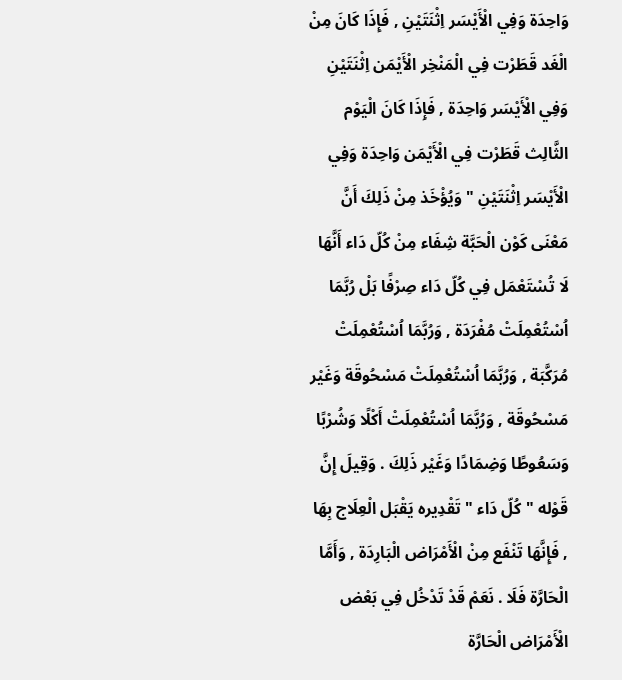وَاحِدَة وَفِي الْأَيْسَر اِثْنَتَيْنِ , فَإِذَا كَانَ مِنْ الْغَد قَطَرْت فِي الْمَنْخِر الْأَيْمَن اِثْنَتَيْنِ وَفِي الْأَيْسَر وَاحِدَة , فَإِذَا كَانَ الْيَوْم الثَّالِث قَطَرْت فِي الْأَيْمَن وَاحِدَة وَفِي الْأَيْسَر اِثْنَتَيْنِ " وَيُؤْخَذ مِنْ ذَلِكَ أَنَّ مَعْنَى كَوْن الْحَبَّة شِفَاء مِنْ كُلّ دَاء أَنَّهَا لَا تُسْتَعْمَل فِي كُلّ دَاء صِرْفًا بَلْ رُبَّمَا اُسْتُعْمِلَتْ مُفْرَدَة , وَرُبَّمَا اُسْتُعْمِلَتْ مُرَكَّبَة , وَرُبَّمَا اُسْتُعْمِلَتْ مَسْحُوقَة وَغَيْر مَسْحُوقَة , وَرُبَّمَا اُسْتُعْمِلَتْ أَكْلًا وَشُرْبًا وَسَعُوطًا وَضِمَادًا وَغَيْر ذَلِكَ . وَقِيلَ إِنَّ قَوْله " كُلّ دَاء " تَقْدِيره يَقْبَل الْعِلَاج بِهَا , فَإِنَّهَا تَنْفَع مِنْ الْأَمْرَاض الْبَارِدَة , وَأَمَّا الْحَارَّة فَلَا . نَعَمْ قَدْ تَدْخُل فِي بَعْض الْأَمْرَاض الْحَارَّة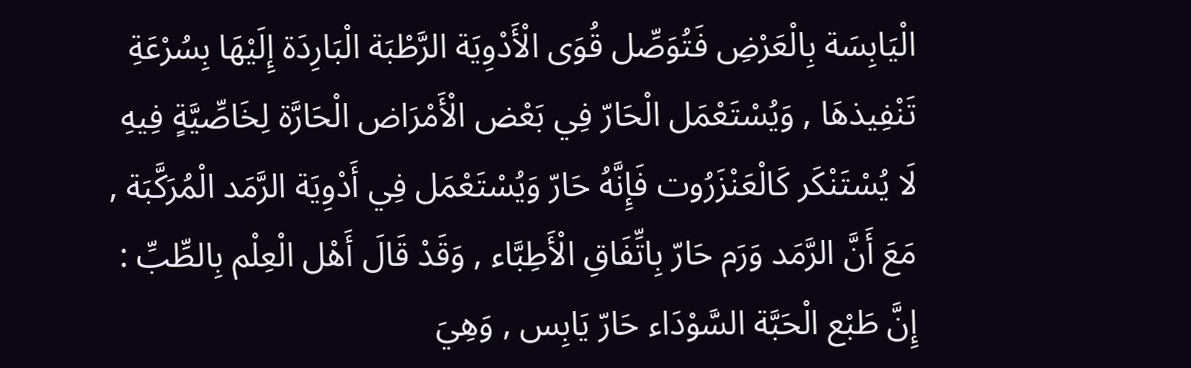الْيَابِسَة بِالْعَرْضِ فَتُوَصِّل قُوَى الْأَدْوِيَة الرَّطْبَة الْبَارِدَة إِلَيْهَا بِسُرْعَةِ تَنْفِيذهَا , وَيُسْتَعْمَل الْحَارّ فِي بَعْض الْأَمْرَاض الْحَارَّة لِخَاصِّيَّةٍ فِيهِ لَا يُسْتَنْكَر كَالْعَنْزَرُوت فَإِنَّهُ حَارّ وَيُسْتَعْمَل فِي أَدْوِيَة الرَّمَد الْمُرَكَّبَة , مَعَ أَنَّ الرَّمَد وَرَم حَارّ بِاتِّفَاقِ الْأَطِبَّاء , وَقَدْ قَالَ أَهْل الْعِلْم بِالطِّبِّ : إِنَّ طَبْع الْحَبَّة السَّوْدَاء حَارّ يَابِس , وَهِيَ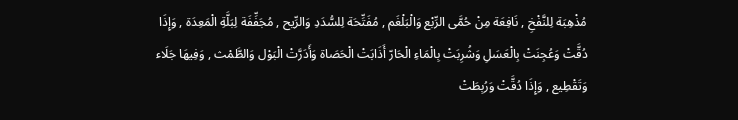مُذْهِبَة لِلنَّفْخِ , نَافِعَة مِنْ حُمَّى الرِّبْع وَالْبَلْغَم , مُفَتِّحَة لِلسُّدَدِ وَالرِّيح , مُجَفِّفَة لِبَلَّةِ الْمَعِدَة , وَإِذَا دُقَّتْ وَعُجِنَتْ بِالْعَسَلِ وَشُرِبَتْ بِالْمَاءِ الْحَارّ أَذَابَتْ الْحَصَاة وَأَدَرَّتْ الْبَوْل وَالطَّمْث , وَفِيهَا جَلَاء وَتَقْطِيع , وَإِذَا دُقَّتْ وَرُبِطَتْ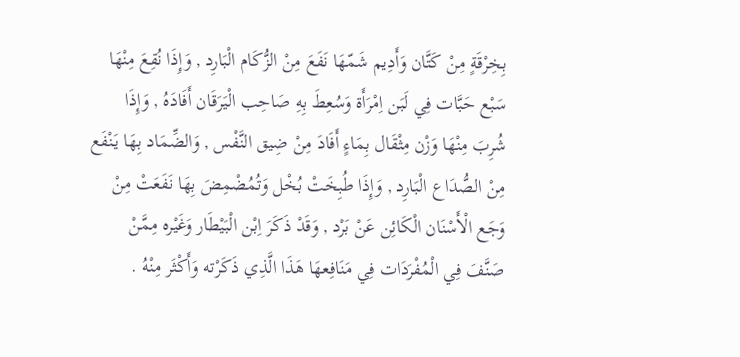بِخِرْقَةٍ مِنْ كَتَّان وَأَدِيم شَمّهَا نَفَعَ مِنْ الزُّكَام الْبَارِد , وَإِذَا نُقِعَ مِنْهَا سَبْع حَبَّات فِي لَبَن اِمْرَأَة وَسُعِطَ بِهِ صَاحِب الْيَرَقَان أَفَادَهُ , وَإِذَا شُرِبَ مِنْهَا وَزْن مِثْقَال بِمَاءٍ أَفَادَ مِنْ ضِيق النَّفْس , وَالضِّمَاد بِهَا يَنْفَع مِنْ الصُّدَاع الْبَارِد , وَإِذَا طُبِخَتْ بُخْل وَتُمُضْمِضَ بِهَا نَفَعَتْ مِنْ وَجَع الْأَسْنَان الْكَائِن عَنْ بَرْد , وَقَدْ ذَكَرَ اِبْن الْبَيْطَار وَغَيْره مِمَّنْ صَنَّفَ فِي الْمُفْرَدَات فِي مَنَافِعهَا هَذَا الَّذِي ذَكَرْته وَأَكْثَر مِنْهُ .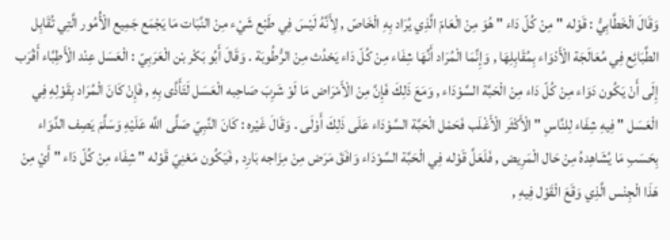وَقَالَ الْخَطَّابِيُّ : قَوْله " مِنْ كُلّ دَاء " هُوَ مِنْ الْعَامّ الَّذِي يُرَاد بِهِ الْخَاصّ , لِأَنَّهُ لَيْسَ فِي طَبْع شَيْء مِنْ النَّبَات مَا يَجْمَع جَمِيع الْأُمُور الَّتِي تُقَابِل الطَّبَائِع فِي مُعَالَجَة الْأَدْوَاء بِمُقَابِلِهَا , وَإِنَّمَا الْمُرَاد أَنَّهَا شِفَاء مِنْ كُلّ دَاء يَحْدُث مِنْ الرُّطُوبَة . وَقَالَ أَبُو بَكْر بْن الْعَرَبِيّ : الْعَسَل عِنْد الْأَطِبَّاء أَقْرَب إِلَى أَنْ يَكُون دَوَاء مِنْ كُلّ دَاء مِنْ الْحَبَّة السَّوْدَاء , وَمَعَ ذَلِكَ فَإِنَّ مِنْ الْأَمْرَاض مَا لَوْ شَرِبَ صَاحِبه الْعَسَل لَتَأَذَّى بِهِ , فَإِنْ كَانَ الْمُرَاد بِقَوْلِهِ فِي الْعَسَل " فِيهِ شِفَاء لِلنَّاسِ " الْأَكْثَر الْأَغْلَب فَحَمْل الْحَبَّة السَّوْدَاء عَلَى ذَلِكَ أَوْلَى . وَقَالَ غَيْره : كَانَ النَّبِيّ صَلَّى اللَّه عَلَيْهِ وَسَلَّمَ يَصِف الدَّوَاء بِحَسَبِ مَا يُشَاهِدهُ مِنْ حَال الْمَرِيض , فَلَعَلَّ قَوْله فِي الْحَبَّة السَّوْدَاء وَافَقَ مَرَض مِنْ مِزَاجه بَارِد , فَيَكُون مَعْنِيّ قَوْله " شِفَاء مِنْ كُلّ دَاء " أَيْ مِنْ هَذَا الْجِنْس الَّذِي وَقَعَ الْقَوْل فِيهِ ,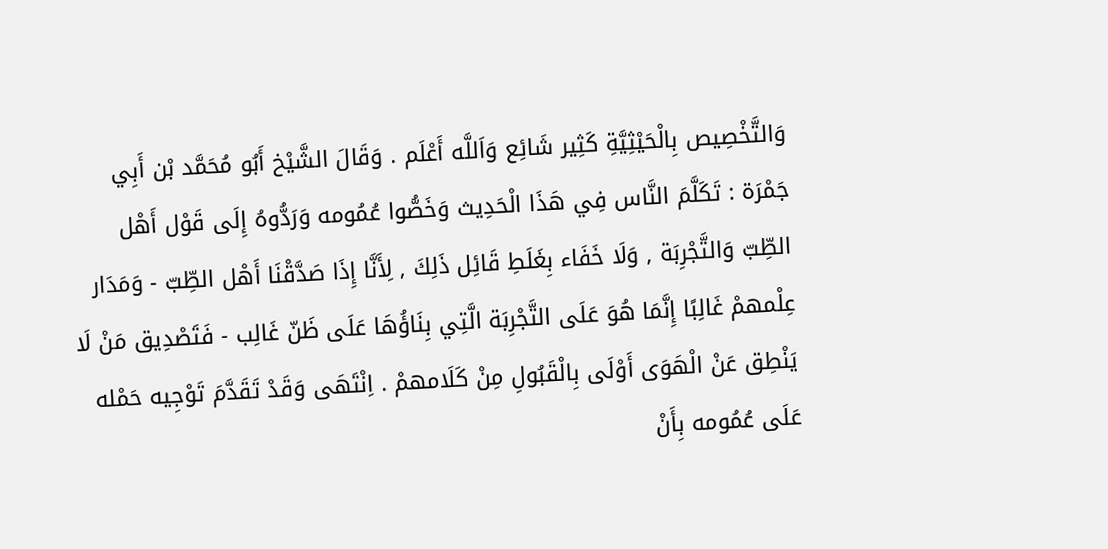وَالتَّخْصِيص بِالْحَيْثِيَّةِ كَثِير شَائِع وَاَللَّه أَعْلَم . وَقَالَ الشَّيْخ أَبُو مُحَمَّد بْن أَبِي جَمْرَة : تَكَلَّمَ النَّاس فِي هَذَا الْحَدِيث وَخَصُّوا عُمُومه وَرَدُّوهُ إِلَى قَوْل أَهْل الطِّبّ وَالتَّجْرِبَة , وَلَا خَفَاء بِغَلَطِ قَائِل ذَلِكَ , لِأَنَّا إِذَا صَدَّقْنَا أَهْل الطِّبّ - وَمَدَار عِلْمهمْ غَالِبًا إِنَّمَا هُوَ عَلَى التَّجْرِبَة الَّتِي بِنَاؤُهَا عَلَى ظَنّ غَالِب - فَتَصْدِيق مَنْ لَا يَنْطِق عَنْ الْهَوَى أَوْلَى بِالْقَبُولِ مِنْ كَلَامهمْ . اِنْتَهَى وَقَدْ تَقَدَّمَ تَوْجِيه حَمْله عَلَى عُمُومه بِأَنْ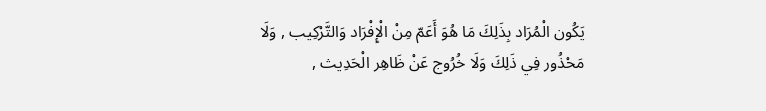يَكُون الْمُرَاد بِذَلِكَ مَا هُوَ أَعَمّ مِنْ الْإِفْرَاد وَالتَّرْكِيب , وَلَا مَحْذُور فِي ذَلِكَ وَلَا خُرُوج عَنْ ظَاهِر الْحَدِيث ,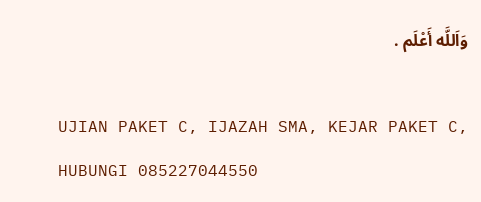وَاَللَّه أَعْلَم .

UJIAN PAKET C, IJAZAH SMA, KEJAR PAKET C, HUBUNGI 085227044550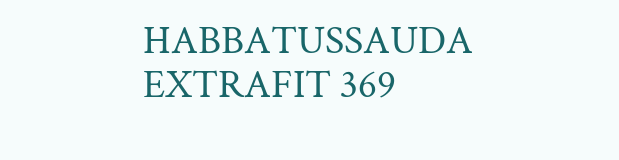HABBATUSSAUDA EXTRAFIT 369